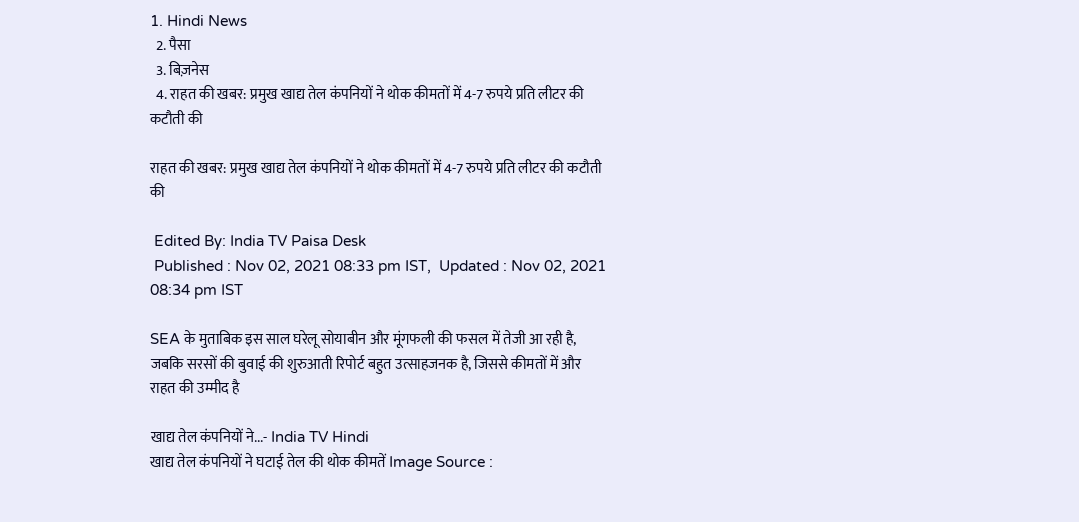1. Hindi News
  2. पैसा
  3. बिज़नेस
  4. राहत की खबर: प्रमुख खाद्य तेल कंपनियों ने थोक कीमतों में 4-7 रुपये प्रति लीटर की कटौती की

राहत की खबर: प्रमुख खाद्य तेल कंपनियों ने थोक कीमतों में 4-7 रुपये प्रति लीटर की कटौती की

 Edited By: India TV Paisa Desk
 Published : Nov 02, 2021 08:33 pm IST,  Updated : Nov 02, 2021 08:34 pm IST

SEA के मुताबिक इस साल घरेलू सोयाबीन और मूंगफली की फसल में तेजी आ रही है, जबकि सरसों की बुवाई की शुरुआती रिपोर्ट बहुत उत्साहजनक है, जिससे कीमतों में और राहत की उम्मीद है

खाद्य तेल कंपनियों ने...- India TV Hindi
खाद्य तेल कंपनियों ने घटाई तेल की थोक कीमतें Image Source :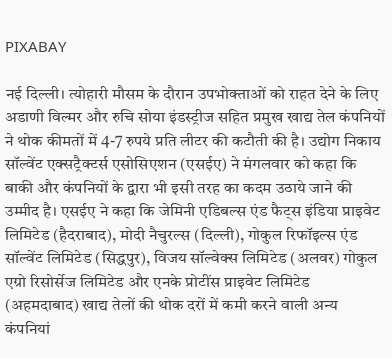PIXABAY

नई दिल्ली। त्योहारी मौसम के दौरान उपभोक्ताओं को राहत देने के लिए अडाणी विल्मर और रुचि सोया इंडस्ट्रीज सहित प्रमुख खाद्य तेल कंपनियों ने थोक कीमतों में 4-7 रुपये प्रति लीटर की कटौती की है। उद्योग निकाय सॉल्वेंट एक्सट्रैक्टर्स एसोसिएशन (एसईए) ने मंगलवार को कहा कि बाकी और कंपनियों के द्वारा भी इसी तरह का कदम उठाये जाने की उम्मीद है। एसईए ने कहा कि जेमिनी एडिबल्स एंड फैट्स इंडिया प्राइवेट लिमिटेड (हैदराबाद), मोदी नैचुरल्स (दिल्ली), गोकुल रिफॉइल्स एंड सॉल्वेंट लिमिटेड (सिद्धपुर), विजय सॉल्वेक्स लिमिटेड (अलवर) गोकुल एग्रो रिसोर्सेज लिमिटेड और एनके प्रोटींस प्राइवेट लिमिटेड (अहमदाबाद) खाद्य तेलों की थोक दरों में कमी करने वाली अन्य कंपनियां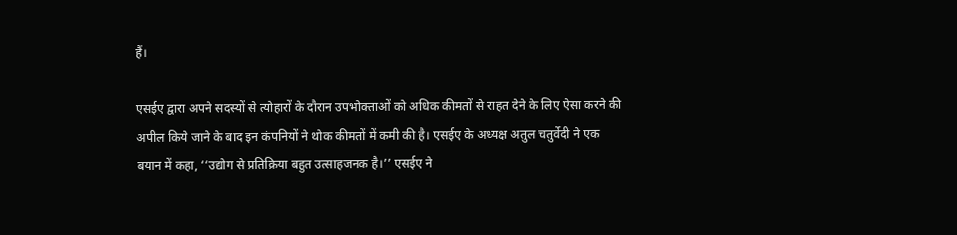हैं।

एसईए द्वारा अपने सदस्यों से त्योहारों के दौरान उपभोक्ताओं को अधिक कीमतों से राहत देने के लिए ऐसा करने की अपील किये जाने के बाद इन कंपनियों ने थोक कीमतों में कमी की है। एसईए के अध्यक्ष अतुल चतुर्वेदी ने एक बयान में कहा, ‘‘उद्योग से प्रतिक्रिया बहुत उत्साहजनक है।’’ एसईए ने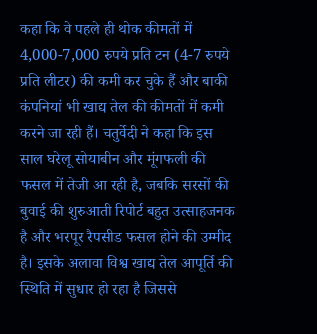कहा कि वे पहले ही थोक कीमतों में 4,000-7,000 रुपये प्रति टन (4-7 रुपये प्रति लीटर) की कमी कर चुके हैं और बाकी कंपनियां भी खाद्य तेल की कीमतों में कमी करने जा रही हैं। चतुर्वेदी ने कहा कि इस साल घरेलू सोयाबीन और मूंगफली की फसल में तेजी आ रही है, जबकि सरसों की बुवाई की शुरुआती रिपोर्ट बहुत उत्साहजनक है और भरपूर रैपसीड फसल होने की उम्मीद है। इसके अलावा विश्व खाद्य तेल आपूर्ति की स्थिति में सुधार हो रहा है जिससे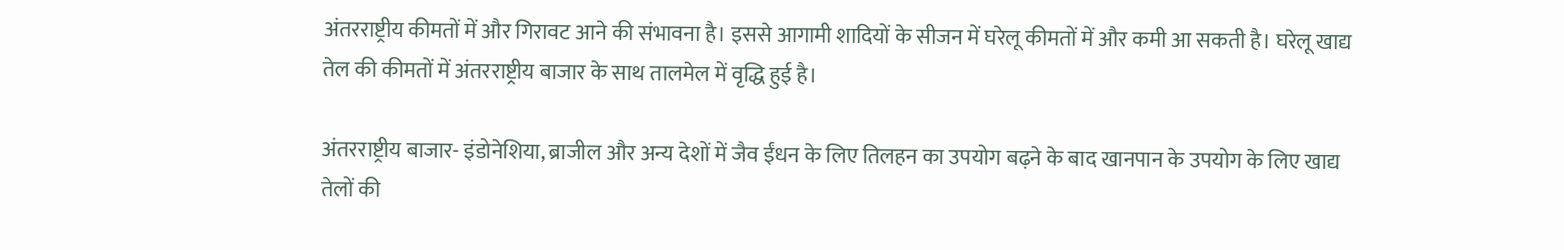अंतरराष्ट्रीय कीमतों में और गिरावट आने की संभावना है। इससे आगामी शादियों के सीजन में घरेलू कीमतों में और कमी आ सकती है। घरेलू खाद्य तेल की कीमतों में अंतरराष्ट्रीय बाजार के साथ तालमेल में वृद्धि हुई है।

अंतरराष्ट्रीय बाजार- इंडोनेशिया, ब्राजील और अन्य देशों में जैव ईंधन के लिए तिलहन का उपयोग बढ़ने के बाद खानपान के उपयोग के लिए खाद्य तेलों की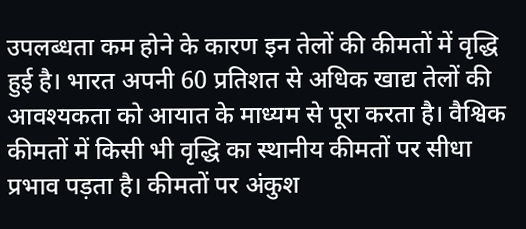उपलब्धता कम होने के कारण इन तेलों की कीमतों में वृद्धि हुई है। भारत अपनी 60 प्रतिशत से अधिक खाद्य तेलों की आवश्यकता को आयात के माध्यम से पूरा करता है। वैश्विक कीमतों में किसी भी वृद्धि का स्थानीय कीमतों पर सीधा प्रभाव पड़ता है। कीमतों पर अंकुश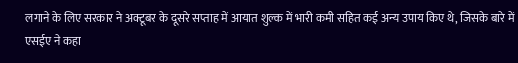लगाने के लिए सरकार ने अक्टूबर के दूसरे सप्ताह में आयात शुल्क में भारी कमी सहित कई अन्य उपाय किए थे, जिसके बारे में एसईए ने कहा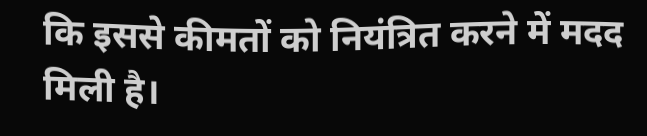कि इससे कीमतों को नियंत्रित करने में मदद मिली है।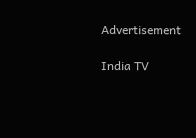Advertisement

India TV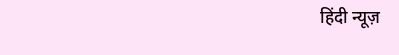हिंदी न्यूज़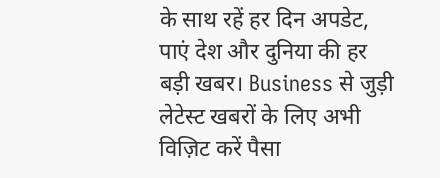के साथ रहें हर दिन अपडेट, पाएं देश और दुनिया की हर बड़ी खबर। Business से जुड़ी लेटेस्ट खबरों के लिए अभी विज़िट करें पैसा